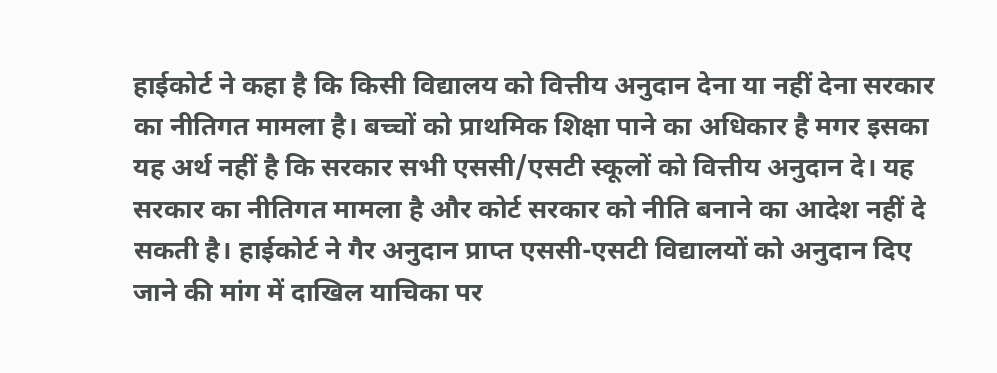हाईकोर्ट ने कहा है कि किसी विद्यालय को वित्तीय अनुदान देना या नहीं देना सरकार का नीतिगत मामला है। बच्चों को प्राथमिक शिक्षा पाने का अधिकार है मगर इसका यह अर्थ नहीं है कि सरकार सभी एससी/एसटी स्कूलों को वित्तीय अनुदान दे। यह सरकार का नीतिगत मामला है और कोर्ट सरकार को नीति बनाने का आदेश नहीं दे सकती है। हाईकोर्ट ने गैर अनुदान प्राप्त एससी-एसटी विद्यालयों को अनुदान दिए जाने की मांग में दाखिल याचिका पर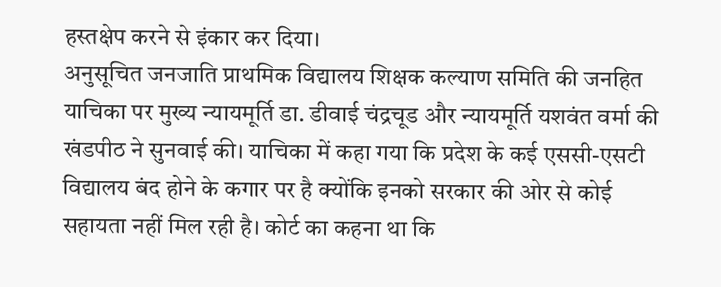हस्तक्षेप करने से इंकार कर दिया।
अनुसूचित जनजाति प्राथमिक विद्यालय शिक्षक कल्याण समिति की जनहित याचिका पर मुख्य न्यायमूर्ति डा. डीवाई चंद्रचूड और न्यायमूर्ति यशवंत वर्मा की खंडपीठ ने सुनवाई की। याचिका में कहा गया कि प्रदेश के कई एससी-एसटी विद्यालय बंद होने के कगार पर है क्योंकि इनको सरकार की ओर से कोई सहायता नहीं मिल रही है। कोर्ट का कहना था कि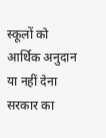स्कूलों को आर्थिक अनुदान या नहीं देना सरकार का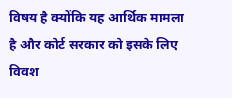विषय है क्योंकि यह आर्थिक मामला है और कोर्ट सरकार को इसके लिए विवश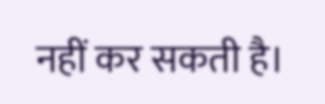नहीं कर सकती है।